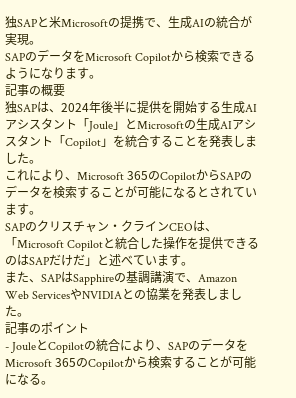独SAPと米Microsoftの提携で、生成AIの統合が実現。
SAPのデータをMicrosoft Copilotから検索できるようになります。
記事の概要
独SAPは、2024年後半に提供を開始する生成AIアシスタント「Joule」とMicrosoftの生成AIアシスタント「Copilot」を統合することを発表しました。
これにより、Microsoft 365のCopilotからSAPのデータを検索することが可能になるとされています。
SAPのクリスチャン・クラインCEOは、「Microsoft Copilotと統合した操作を提供できるのはSAPだけだ」と述べています。
また、SAPはSapphireの基調講演で、Amazon Web ServicesやNVIDIAとの協業を発表しました。
記事のポイント
- JouleとCopilotの統合により、SAPのデータをMicrosoft 365のCopilotから検索することが可能になる。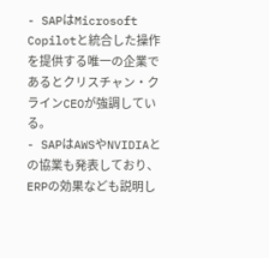- SAPはMicrosoft Copilotと統合した操作を提供する唯一の企業であるとクリスチャン・クラインCEOが強調している。
- SAPはAWSやNVIDIAとの協業も発表しており、ERPの効果なども説明し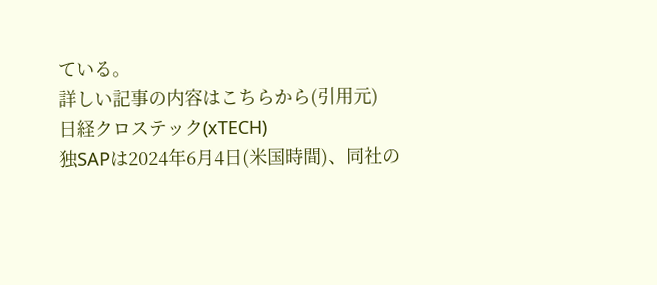ている。
詳しい記事の内容はこちらから(引用元)
日経クロステック(xTECH)
独SAPは2024年6月4日(米国時間)、同社の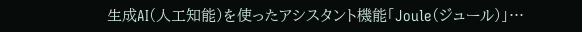生成AI(人工知能)を使ったアシスタント機能「Joule(ジュール)」…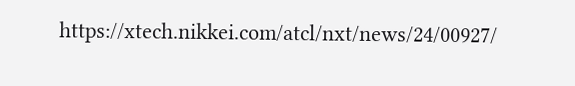https://xtech.nikkei.com/atcl/nxt/news/24/00927/